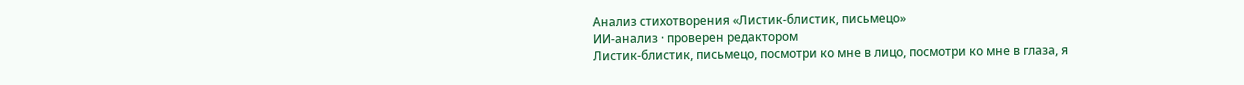Анализ стихотворения «Листик-блистик, письмецо»
ИИ-анализ · проверен редактором
Листик-блистик, письмецо, посмотри ко мне в лицо, посмотри ко мне в глаза, я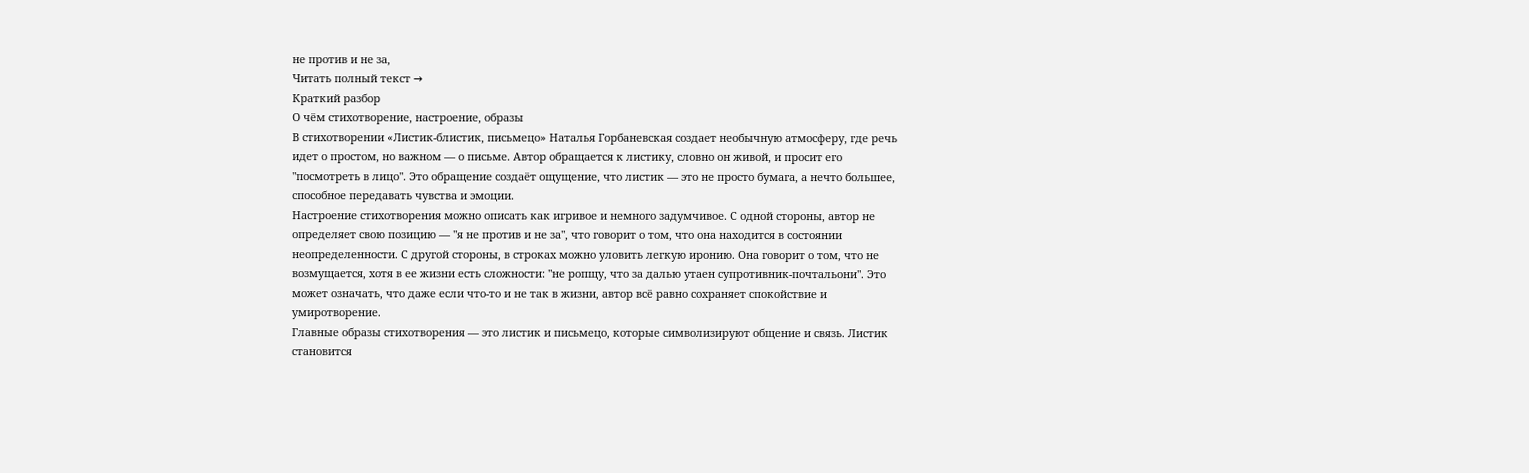не против и не за,
Читать полный текст →
Краткий разбор
О чём стихотворение, настроение, образы
В стихотворении «Листик-блистик, письмецо» Наталья Горбаневская создает необычную атмосферу, где речь идет о простом, но важном — о письме. Автор обращается к листику, словно он живой, и просит его "посмотреть в лицо". Это обращение создаёт ощущение, что листик — это не просто бумага, а нечто большее, способное передавать чувства и эмоции.
Настроение стихотворения можно описать как игривое и немного задумчивое. С одной стороны, автор не определяет свою позицию — "я не против и не за", что говорит о том, что она находится в состоянии неопределенности. С другой стороны, в строках можно уловить легкую иронию. Она говорит о том, что не возмущается, хотя в ее жизни есть сложности: "не ропщу, что за далью утаен супротивник-почтальони". Это может означать, что даже если что-то и не так в жизни, автор всё равно сохраняет спокойствие и умиротворение.
Главные образы стихотворения — это листик и письмецо, которые символизируют общение и связь. Листик становится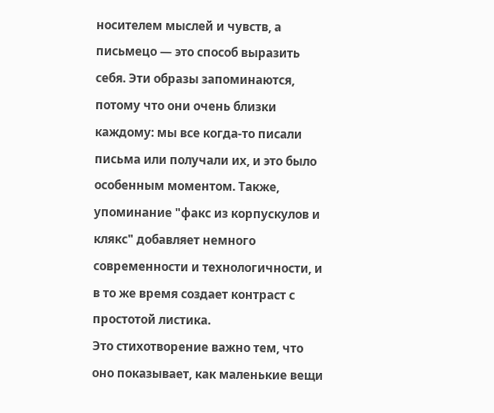носителем мыслей и чувств, а письмецо — это способ выразить себя. Эти образы запоминаются, потому что они очень близки каждому: мы все когда-то писали письма или получали их, и это было особенным моментом. Также, упоминание "факс из корпускулов и клякс" добавляет немного современности и технологичности, и в то же время создает контраст с простотой листика.
Это стихотворение важно тем, что оно показывает, как маленькие вещи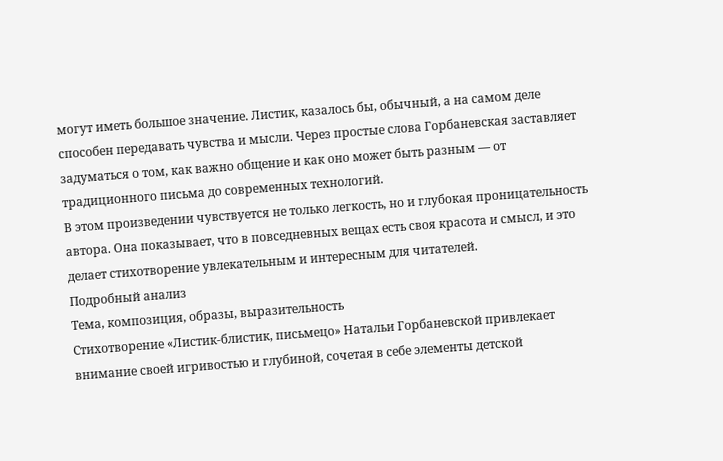могут иметь большое значение. Листик, казалось бы, обычный, а на самом деле способен передавать чувства и мысли. Через простые слова Горбаневская заставляет задуматься о том, как важно общение и как оно может быть разным — от традиционного письма до современных технологий.
В этом произведении чувствуется не только легкость, но и глубокая проницательность автора. Она показывает, что в повседневных вещах есть своя красота и смысл, и это делает стихотворение увлекательным и интересным для читателей.
Подробный анализ
Тема, композиция, образы, выразительность
Стихотворение «Листик-блистик, письмецо» Натальи Горбаневской привлекает внимание своей игривостью и глубиной, сочетая в себе элементы детской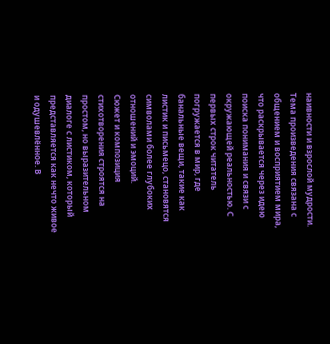наивности и взрослой мудрости. Тема произведения связана с общением и восприятием мира, что раскрывается через идею поиска понимания и связи с окружающей реальностью. С первых строк читатель погружается в мир, где банальные вещи, такие как листик и письмецо, становятся символами более глубоких отношений и эмоций.
Сюжет и композиция стихотворения строятся на простом, но выразительном диалоге с листиком, который представляется как нечто живое и одушевлённое. В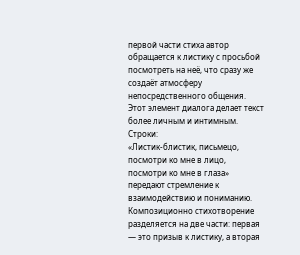первой части стиха автор обращается к листику с просьбой посмотреть на неё, что сразу же создаёт атмосферу непосредственного общения. Этот элемент диалога делает текст более личным и интимным. Строки:
«Листик-блистик, письмецо,
посмотри ко мне в лицо,
посмотри ко мне в глаза»
передают стремление к взаимодействию и пониманию. Композиционно стихотворение разделяется на две части: первая — это призыв к листику, а вторая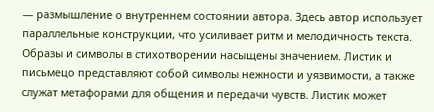— размышление о внутреннем состоянии автора. Здесь автор использует параллельные конструкции, что усиливает ритм и мелодичность текста.
Образы и символы в стихотворении насыщены значением. Листик и письмецо представляют собой символы нежности и уязвимости, а также служат метафорами для общения и передачи чувств. Листик может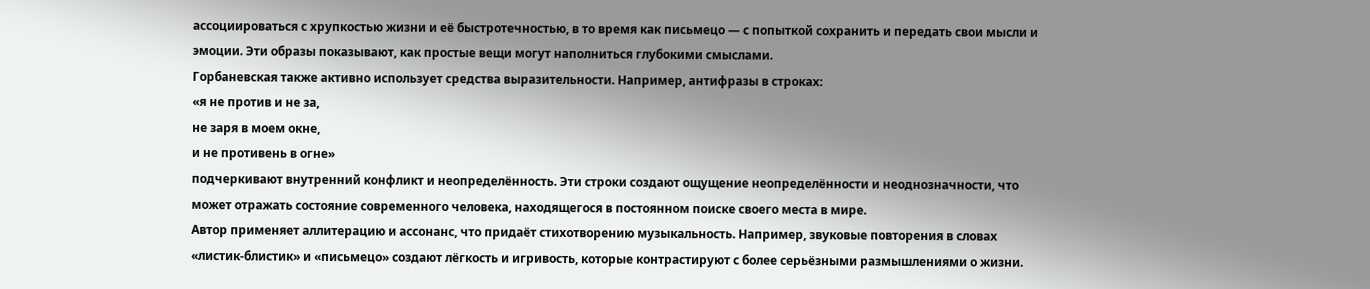ассоциироваться с хрупкостью жизни и её быстротечностью, в то время как письмецо — с попыткой сохранить и передать свои мысли и эмоции. Эти образы показывают, как простые вещи могут наполниться глубокими смыслами.
Горбаневская также активно использует средства выразительности. Например, антифразы в строках:
«я не против и не за,
не заря в моем окне,
и не противень в огне»
подчеркивают внутренний конфликт и неопределённость. Эти строки создают ощущение неопределённости и неоднозначности, что может отражать состояние современного человека, находящегося в постоянном поиске своего места в мире.
Автор применяет аллитерацию и ассонанс, что придаёт стихотворению музыкальность. Например, звуковые повторения в словах «листик-блистик» и «письмецо» создают лёгкость и игривость, которые контрастируют с более серьёзными размышлениями о жизни.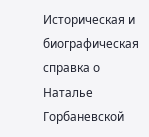Историческая и биографическая справка о Наталье Горбаневской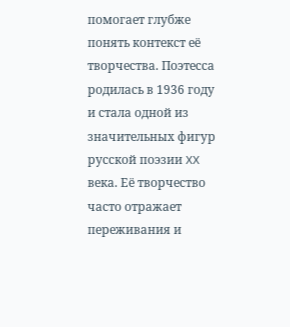помогает глубже понять контекст её творчества. Поэтесса родилась в 1936 году и стала одной из значительных фигур русской поэзии XX века. Её творчество часто отражает переживания и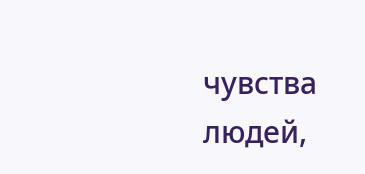чувства людей,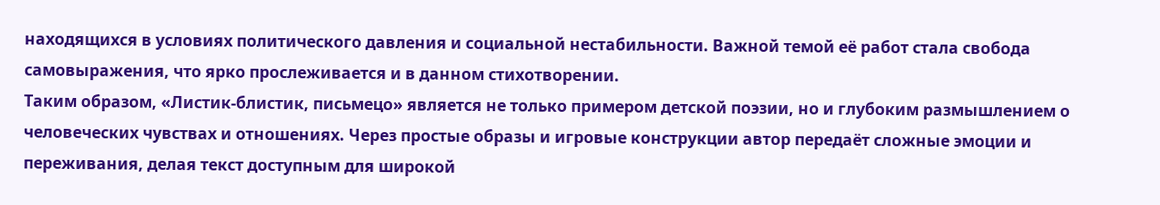находящихся в условиях политического давления и социальной нестабильности. Важной темой её работ стала свобода самовыражения, что ярко прослеживается и в данном стихотворении.
Таким образом, «Листик-блистик, письмецо» является не только примером детской поэзии, но и глубоким размышлением о человеческих чувствах и отношениях. Через простые образы и игровые конструкции автор передаёт сложные эмоции и переживания, делая текст доступным для широкой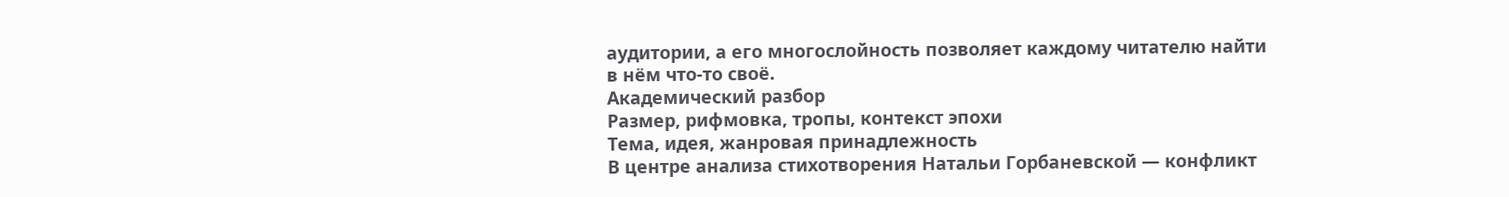аудитории, а его многослойность позволяет каждому читателю найти в нём что-то своё.
Академический разбор
Размер, рифмовка, тропы, контекст эпохи
Тема, идея, жанровая принадлежность
В центре анализа стихотворения Натальи Горбаневской — конфликт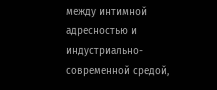между интимной адресностью и индустриально-современной средой,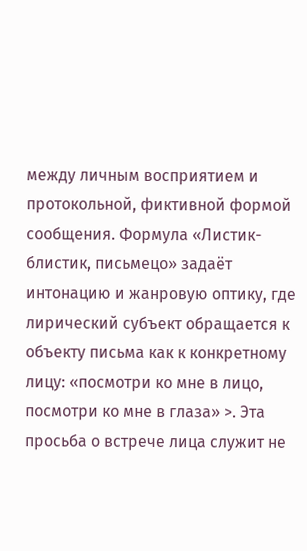между личным восприятием и протокольной, фиктивной формой сообщения. Формула «Листик-блистик, письмецо» задаёт интонацию и жанровую оптику, где лирический субъект обращается к объекту письма как к конкретному лицу: «посмотри ко мне в лицо, посмотри ко мне в глаза» >. Эта просьба о встрече лица служит не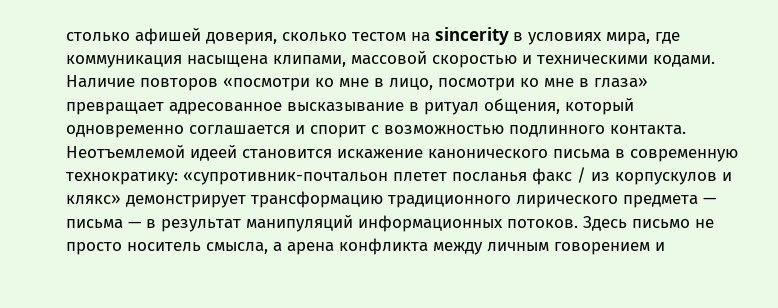столько афишей доверия, сколько тестом на sincerity в условиях мира, где коммуникация насыщена клипами, массовой скоростью и техническими кодами. Наличие повторов «посмотри ко мне в лицо, посмотри ко мне в глаза» превращает адресованное высказывание в ритуал общения, который одновременно соглашается и спорит с возможностью подлинного контакта.
Неотъемлемой идеей становится искажение канонического письма в современную технократику: «супротивник-почтальон плетет посланья факс / из корпускулов и клякс» демонстрирует трансформацию традиционного лирического предмета — письма — в результат манипуляций информационных потоков. Здесь письмо не просто носитель смысла, а арена конфликта между личным говорением и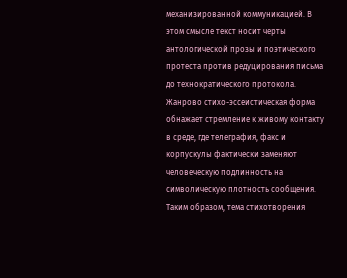механизированной коммуникацией. В этом смысле текст носит черты антологической прозы и поэтического протеста против редуцирования письма до технократического протокола. Жанрово стихо-эссеистическая форма обнажает стремление к живому контакту в среде, где телеграфия, факс и корпускулы фактически заменяют человеческую подлинность на символическую плотность сообщения.
Таким образом, тема стихотворения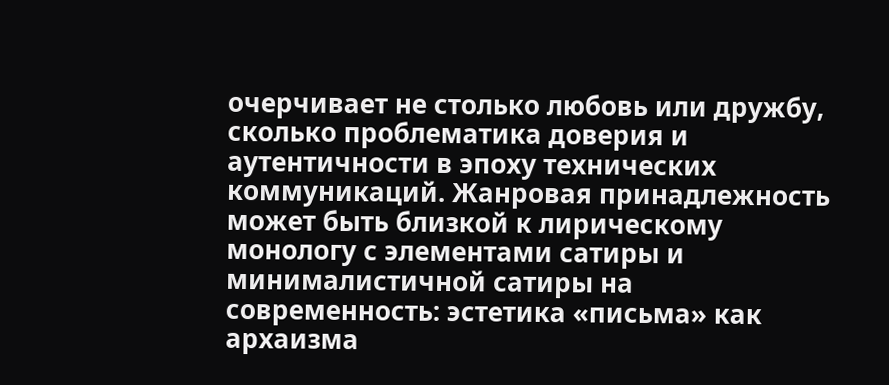очерчивает не столько любовь или дружбу, сколько проблематика доверия и аутентичности в эпоху технических коммуникаций. Жанровая принадлежность может быть близкой к лирическому монологу с элементами сатиры и минималистичной сатиры на современность: эстетика «письма» как архаизма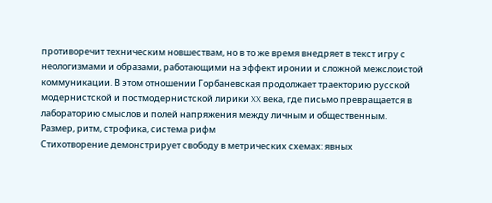противоречит техническим новшествам, но в то же время внедряет в текст игру с неологизмами и образами, работающими на эффект иронии и сложной межслоистой коммуникации. В этом отношении Горбаневская продолжает траекторию русской модернистской и постмодернистской лирики XX века, где письмо превращается в лабораторию смыслов и полей напряжения между личным и общественным.
Размер, ритм, строфика, система рифм
Стихотворение демонстрирует свободу в метрических схемах: явных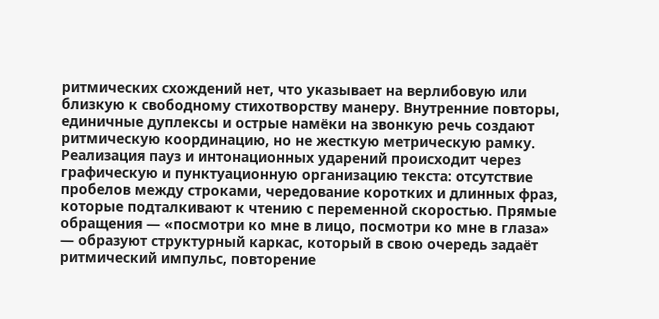ритмических схождений нет, что указывает на верлибовую или близкую к свободному стихотворству манеру. Внутренние повторы, единичные дуплексы и острые намёки на звонкую речь создают ритмическую координацию, но не жесткую метрическую рамку. Реализация пауз и интонационных ударений происходит через графическую и пунктуационную организацию текста: отсутствие пробелов между строками, чередование коротких и длинных фраз, которые подталкивают к чтению с переменной скоростью. Прямые обращения — «посмотри ко мне в лицо, посмотри ко мне в глаза» — образуют структурный каркас, который в свою очередь задаёт ритмический импульс, повторение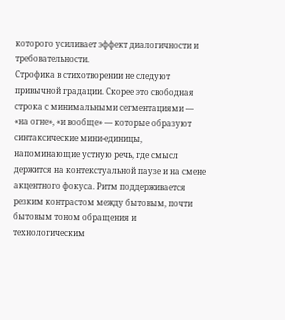которого усиливает эффект диалогичности и требовательности.
Строфика в стихотворении не следуют привычной градации. Скорее это свободная строка с минимальными сегментациями — «на огне», «и вообще» — которые образуют синтаксические мини-единицы, напоминающие устную речь, где смысл держится на контекстуальной паузе и на смене акцентного фокуса. Ритм поддерживается резким контрастом между бытовым, почти бытовым тоном обращения и технологическим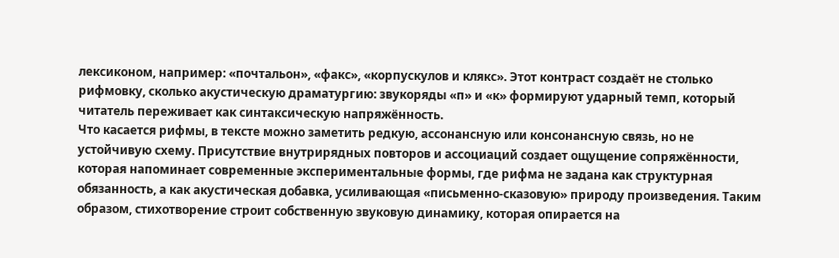лексиконом, например: «почтальон», «факс», «корпускулов и клякс». Этот контраст создаёт не столько рифмовку, сколько акустическую драматургию: звукоряды «п» и «к» формируют ударный темп, который читатель переживает как синтаксическую напряжённость.
Что касается рифмы, в тексте можно заметить редкую, ассонансную или консонансную связь, но не устойчивую схему. Присутствие внутрирядных повторов и ассоциаций создает ощущение сопряжённости, которая напоминает современные экспериментальные формы, где рифма не задана как структурная обязанность, а как акустическая добавка, усиливающая «письменно-сказовую» природу произведения. Таким образом, стихотворение строит собственную звуковую динамику, которая опирается на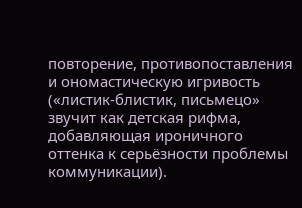повторение, противопоставления и ономастическую игривость («листик-блистик, письмецо» звучит как детская рифма, добавляющая ироничного оттенка к серьёзности проблемы коммуникации).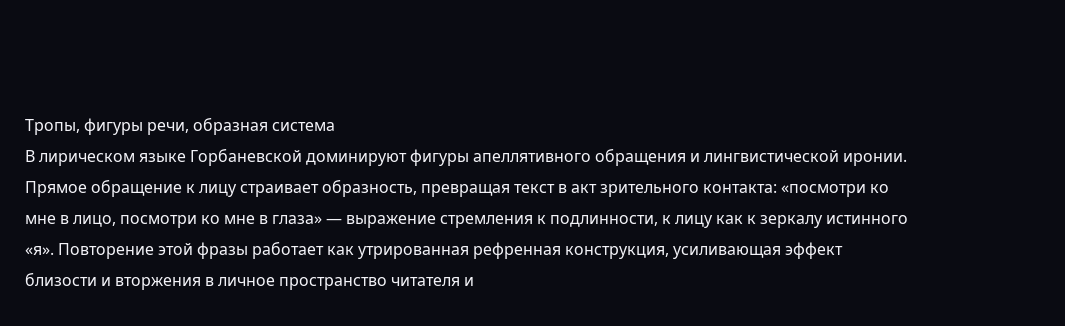Тропы, фигуры речи, образная система
В лирическом языке Горбаневской доминируют фигуры апеллятивного обращения и лингвистической иронии. Прямое обращение к лицу страивает образность, превращая текст в акт зрительного контакта: «посмотри ко мне в лицо, посмотри ко мне в глаза» — выражение стремления к подлинности, к лицу как к зеркалу истинного «я». Повторение этой фразы работает как утрированная рефренная конструкция, усиливающая эффект близости и вторжения в личное пространство читателя и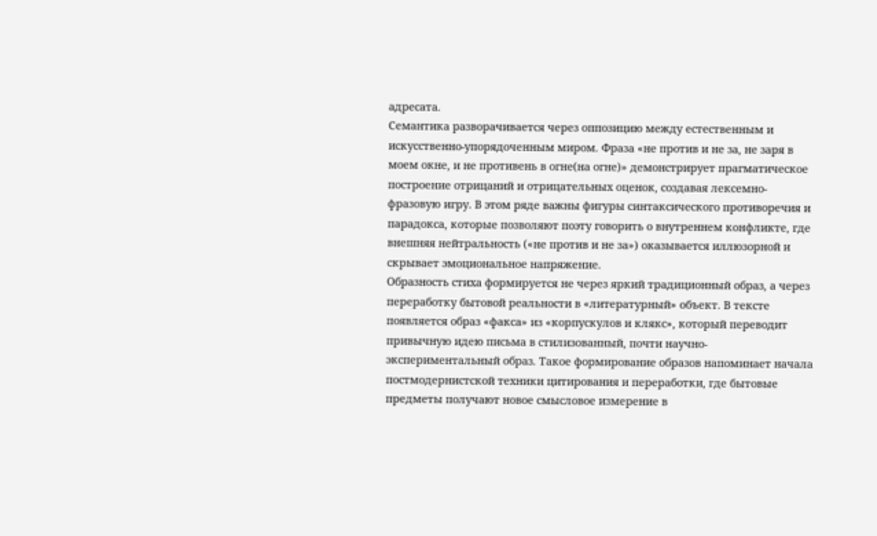адресата.
Семантика разворачивается через оппозицию между естественным и искусственно-упорядоченным миром. Фраза «не против и не за, не заря в моем окне, и не противень в огне(на огне)» демонстрирует прагматическое построение отрицаний и отрицательных оценок, создавая лексемно-фразовую игру. В этом ряде важны фигуры синтаксического противоречия и парадокса, которые позволяют поэту говорить о внутреннем конфликте, где внешняя нейтральность («не против и не за») оказывается иллюзорной и скрывает эмоциональное напряжение.
Образность стиха формируется не через яркий традиционный образ, а через переработку бытовой реальности в «литературный» объект. В тексте появляется образ «факса» из «корпускулов и клякс», который переводит привычную идею письма в стилизованный, почти научно-экспериментальный образ. Такое формирование образов напоминает начала постмодернистской техники цитирования и переработки, где бытовые предметы получают новое смысловое измерение в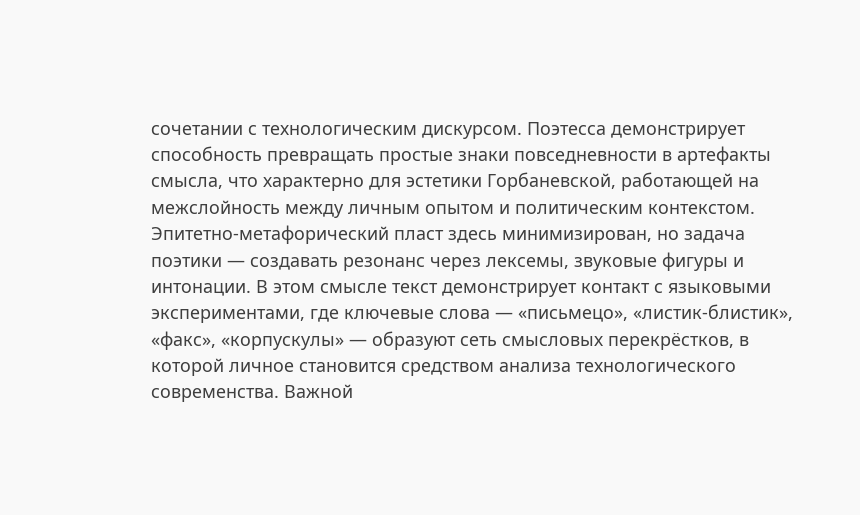сочетании с технологическим дискурсом. Поэтесса демонстрирует способность превращать простые знаки повседневности в артефакты смысла, что характерно для эстетики Горбаневской, работающей на межслойность между личным опытом и политическим контекстом.
Эпитетно-метафорический пласт здесь минимизирован, но задача поэтики — создавать резонанс через лексемы, звуковые фигуры и интонации. В этом смысле текст демонстрирует контакт с языковыми экспериментами, где ключевые слова — «письмецо», «листик-блистик», «факс», «корпускулы» — образуют сеть смысловых перекрёстков, в которой личное становится средством анализа технологического современства. Важной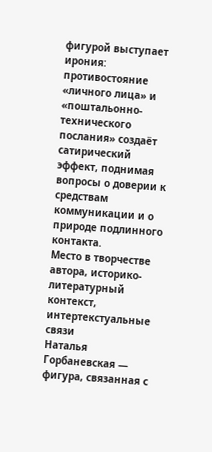фигурой выступает ирония: противостояние «личного лица» и «поштальонно-технического послания» создаёт сатирический эффект, поднимая вопросы о доверии к средствам коммуникации и о природе подлинного контакта.
Место в творчестве автора, историко-литературный контекст, интертекстуальные связи
Наталья Горбаневская — фигура, связанная с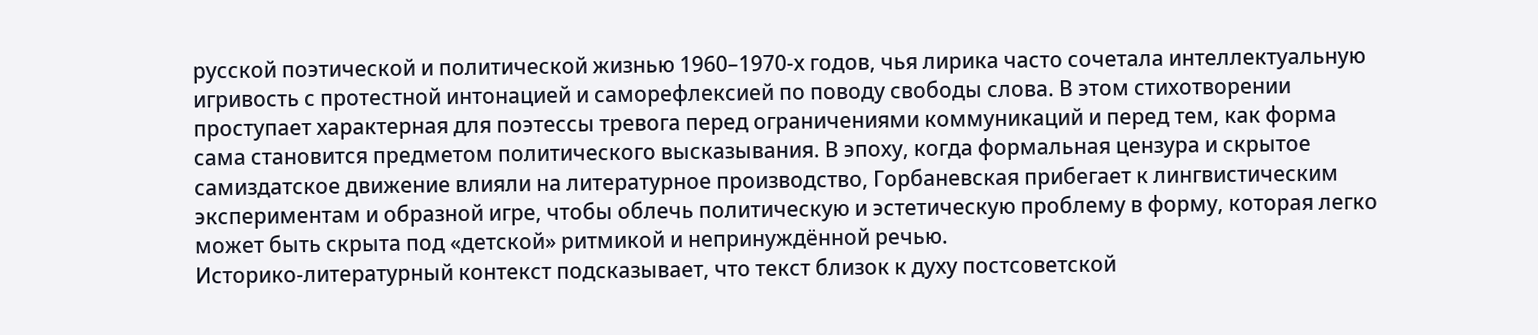русской поэтической и политической жизнью 1960–1970-х годов, чья лирика часто сочетала интеллектуальную игривость с протестной интонацией и саморефлексией по поводу свободы слова. В этом стихотворении проступает характерная для поэтессы тревога перед ограничениями коммуникаций и перед тем, как форма сама становится предметом политического высказывания. В эпоху, когда формальная цензура и скрытое самиздатское движение влияли на литературное производство, Горбаневская прибегает к лингвистическим экспериментам и образной игре, чтобы облечь политическую и эстетическую проблему в форму, которая легко может быть скрыта под «детской» ритмикой и непринуждённой речью.
Историко-литературный контекст подсказывает, что текст близок к духу постсоветской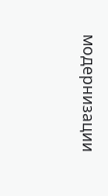модернизации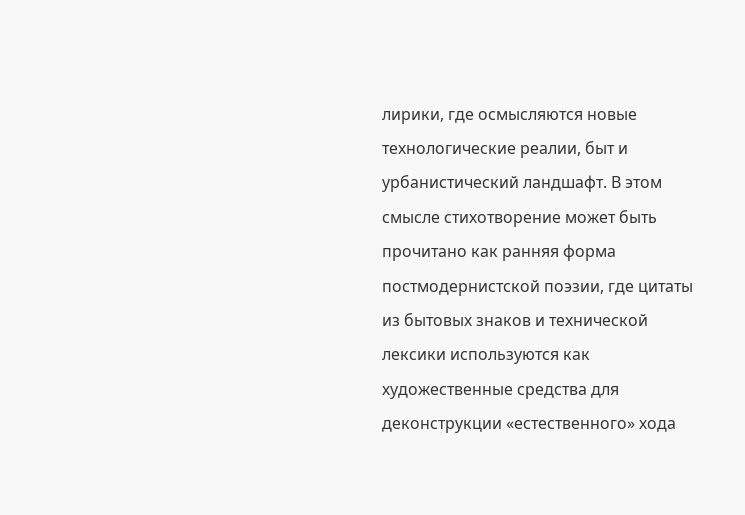лирики, где осмысляются новые технологические реалии, быт и урбанистический ландшафт. В этом смысле стихотворение может быть прочитано как ранняя форма постмодернистской поэзии, где цитаты из бытовых знаков и технической лексики используются как художественные средства для деконструкции «естественного» хода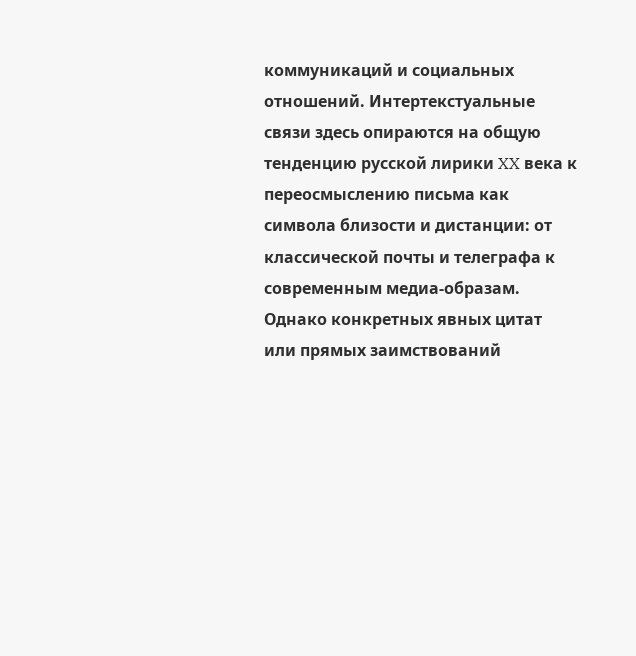коммуникаций и социальных отношений. Интертекстуальные связи здесь опираются на общую тенденцию русской лирики XX века к переосмыслению письма как символа близости и дистанции: от классической почты и телеграфа к современным медиа-образам. Однако конкретных явных цитат или прямых заимствований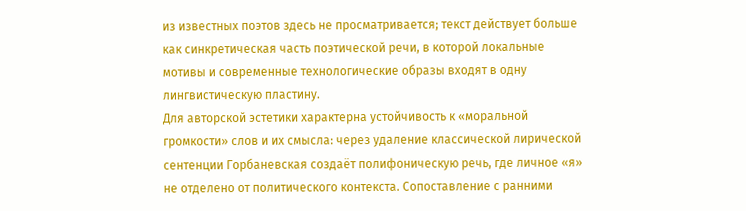из известных поэтов здесь не просматривается; текст действует больше как синкретическая часть поэтической речи, в которой локальные мотивы и современные технологические образы входят в одну лингвистическую пластину.
Для авторской эстетики характерна устойчивость к «моральной громкости» слов и их смысла: через удаление классической лирической сентенции Горбаневская создаёт полифоническую речь, где личное «я» не отделено от политического контекста. Сопоставление с ранними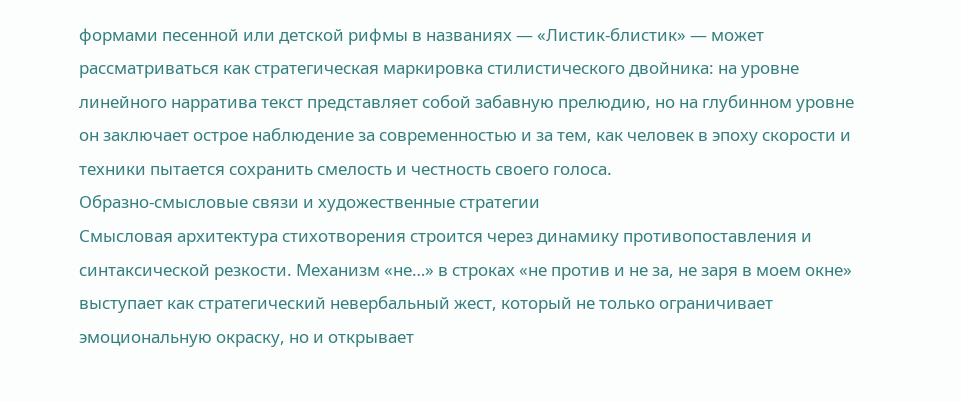формами песенной или детской рифмы в названиях — «Листик-блистик» — может рассматриваться как стратегическая маркировка стилистического двойника: на уровне линейного нарратива текст представляет собой забавную прелюдию, но на глубинном уровне он заключает острое наблюдение за современностью и за тем, как человек в эпоху скорости и техники пытается сохранить смелость и честность своего голоса.
Образно-смысловые связи и художественные стратегии
Смысловая архитектура стихотворения строится через динамику противопоставления и синтаксической резкости. Механизм «не…» в строках «не против и не за, не заря в моем окне» выступает как стратегический невербальный жест, который не только ограничивает эмоциональную окраску, но и открывает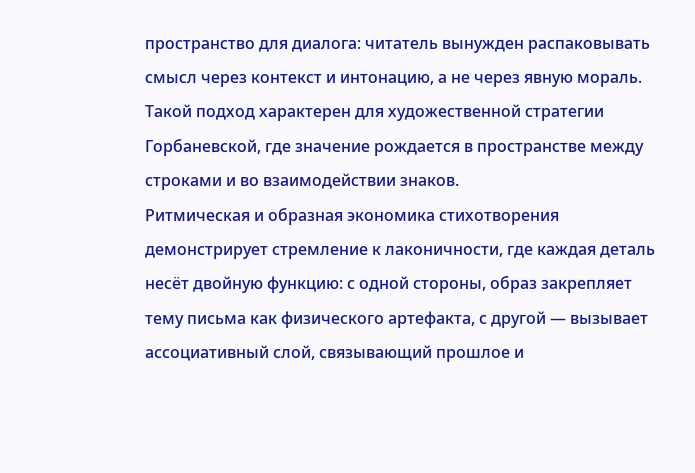пространство для диалога: читатель вынужден распаковывать смысл через контекст и интонацию, а не через явную мораль. Такой подход характерен для художественной стратегии Горбаневской, где значение рождается в пространстве между строками и во взаимодействии знаков.
Ритмическая и образная экономика стихотворения демонстрирует стремление к лаконичности, где каждая деталь несёт двойную функцию: с одной стороны, образ закрепляет тему письма как физического артефакта, с другой — вызывает ассоциативный слой, связывающий прошлое и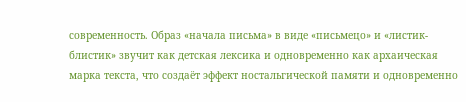современность. Образ «начала письма» в виде «письмецо» и «листик-блистик» звучит как детская лексика и одновременно как архаическая марка текста, что создаёт эффект ностальгической памяти и одновременно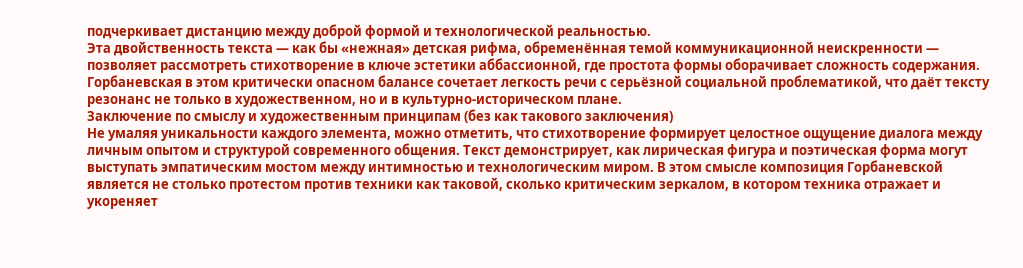подчеркивает дистанцию между доброй формой и технологической реальностью.
Эта двойственность текста — как бы «нежная» детская рифма, обременённая темой коммуникационной неискренности — позволяет рассмотреть стихотворение в ключе эстетики аббассионной, где простота формы оборачивает сложность содержания. Горбаневская в этом критически опасном балансе сочетает легкость речи с серьёзной социальной проблематикой, что даёт тексту резонанс не только в художественном, но и в культурно-историческом плане.
Заключение по смыслу и художественным принципам (без как такового заключения)
Не умаляя уникальности каждого элемента, можно отметить, что стихотворение формирует целостное ощущение диалога между личным опытом и структурой современного общения. Текст демонстрирует, как лирическая фигура и поэтическая форма могут выступать эмпатическим мостом между интимностью и технологическим миром. В этом смысле композиция Горбаневской является не столько протестом против техники как таковой, сколько критическим зеркалом, в котором техника отражает и укореняет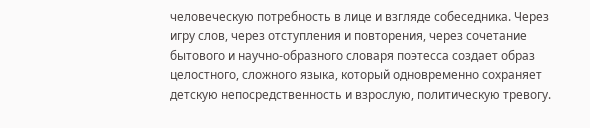человеческую потребность в лице и взгляде собеседника. Через игру слов, через отступления и повторения, через сочетание бытового и научно-образного словаря поэтесса создает образ целостного, сложного языка, который одновременно сохраняет детскую непосредственность и взрослую, политическую тревогу.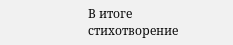В итоге стихотворение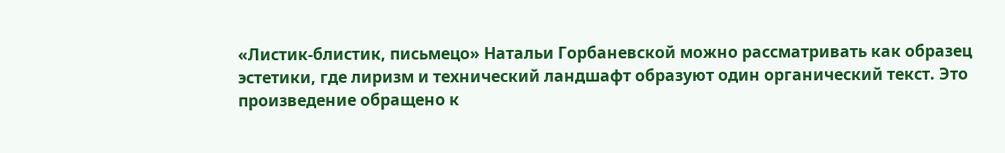«Листик-блистик, письмецо» Натальи Горбаневской можно рассматривать как образец эстетики, где лиризм и технический ландшафт образуют один органический текст. Это произведение обращено к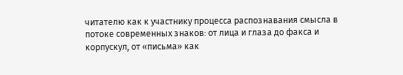читателю как к участнику процесса распознавания смысла в потоке современных знаков: от лица и глаза до факса и корпускул, от «письма» как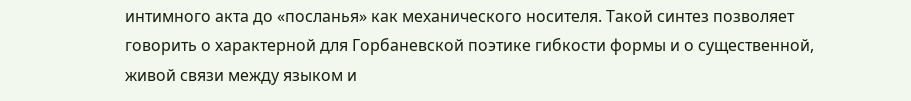интимного акта до «посланья» как механического носителя. Такой синтез позволяет говорить о характерной для Горбаневской поэтике гибкости формы и о существенной, живой связи между языком и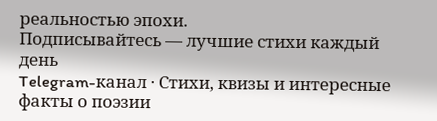реальностью эпохи.
Подписывайтесь — лучшие стихи каждый день
Telegram-канал · Стихи, квизы и интересные факты о поэзии